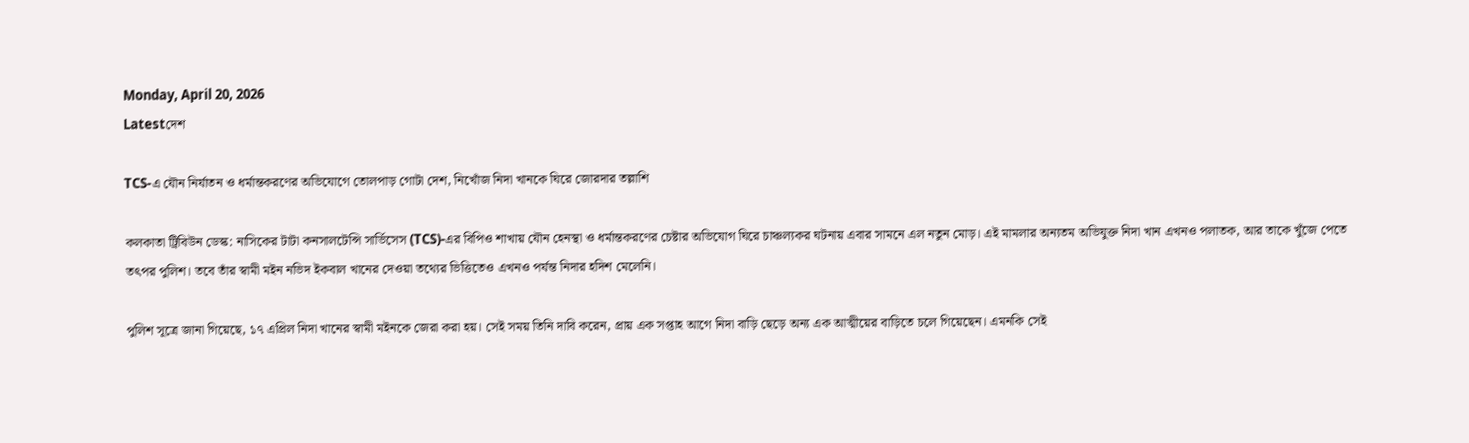Monday, April 20, 2026
Latestদেশ

TCS-এ যৌন নির্যাতন ও ধর্মান্তকরণের অভিযোগে তোলপাড় গোটা দেশ, নিখোঁজ নিদা খানকে ঘিরে জোরদার তল্লাশি

কলকাতা ট্রিবিউন ডেস্ক: নাসিকের টাটা কনসালটেন্সি সার্ভিসেস (TCS)-এর বিপিও শাখায় যৌন হেনস্থা ও ধর্মান্তকরণের চেষ্টার অভিযোগ ঘিরে চাঞ্চল্যকর ঘটনায় এবার সামনে এল নতুন মোড়। এই মামলার অন্যতম অভিযুক্ত নিদা খান এখনও পলাতক, আর তাকে খুঁজে পেতে তৎপর পুলিশ। তবে তাঁর স্বামী মইন নভিদ ইকবাল খানের দেওয়া তথ্যের ভিত্তিতেও এখনও পর্যন্ত নিদার হদিশ মেলেনি।

পুলিশ সূত্রে জানা গিয়েছে, ১৭ এপ্রিল নিদা খানের স্বামী মইনকে জেরা করা হয়। সেই সময় তিনি দাবি করেন, প্রায় এক সপ্তাহ আগে নিদা বাড়ি ছেড়ে অন্য এক আত্মীয়ের বাড়িতে চলে গিয়েছেন। এমনকি সেই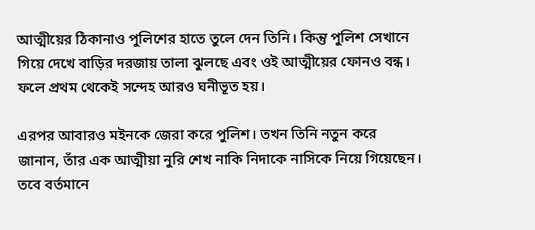আত্মীয়ের ঠিকানাও পুলিশের হাতে তুলে দেন তিনি। কিন্তু পুলিশ সেখানে গিয়ে দেখে বাড়ির দরজায় তালা ঝুলছে এবং ওই আত্মীয়ের ফোনও বন্ধ। ফলে প্রথম থেকেই সন্দেহ আরও ঘনীভূত হয়।

এরপর আবারও মইনকে জেরা করে পুলিশ। তখন তিনি নতুন করে জানান, তাঁর এক আত্মীয়া নুরি শেখ নাকি নিদাকে নাসিকে নিয়ে গিয়েছেন। তবে বর্তমানে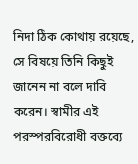নিদা ঠিক কোথায় রয়েছে, সে বিষয়ে তিনি কিছুই জানেন না বলে দাবি করেন। স্বামীর এই পরস্পরবিরোধী বক্তব্যে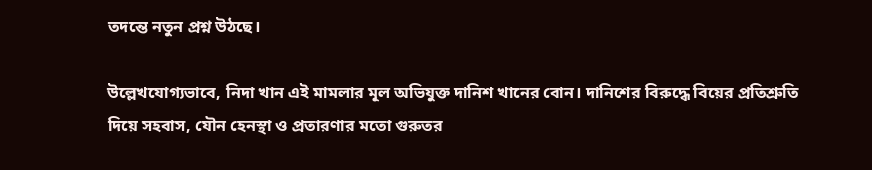তদন্তে নতুন প্রশ্ন উঠছে।

উল্লেখযোগ্যভাবে, নিদা খান এই মামলার মূল অভিযুক্ত দানিশ খানের বোন। দানিশের বিরুদ্ধে বিয়ের প্রতিশ্রুতি দিয়ে সহবাস, যৌন হেনস্থা ও প্রতারণার মতো গুরুতর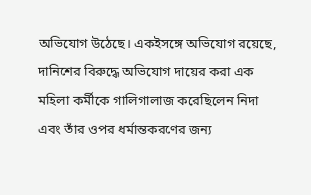অভিযোগ উঠেছে। একইসঙ্গে অভিযোগ রয়েছে, দানিশের বিরুদ্ধে অভিযোগ দায়ের করা এক মহিলা কর্মীকে গালিগালাজ করেছিলেন নিদা এবং তাঁর ওপর ধর্মান্তকরণের জন্য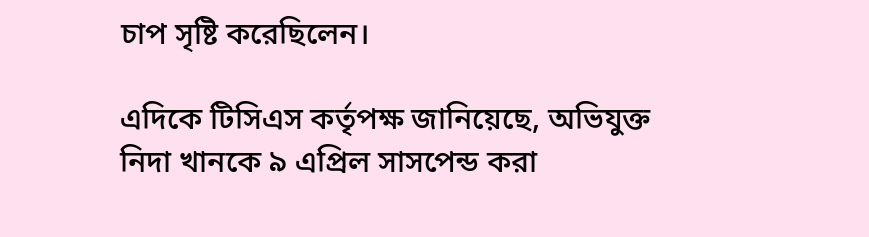চাপ সৃষ্টি করেছিলেন।

এদিকে টিসিএস কর্তৃপক্ষ জানিয়েছে, অভিযুক্ত নিদা খানকে ৯ এপ্রিল সাসপেন্ড করা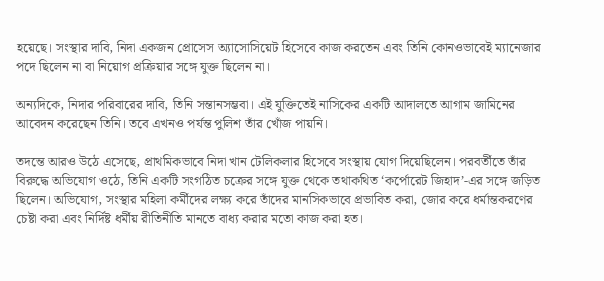হয়েছে। সংস্থার দাবি, নিদা একজন প্রোসেস অ্যাসোসিয়েট হিসেবে কাজ করতেন এবং তিনি কোনওভাবেই ম্যানেজার পদে ছিলেন না বা নিয়োগ প্রক্রিয়ার সঙ্গে যুক্ত ছিলেন না।

অন্যদিকে, নিদার পরিবারের দাবি, তিনি সন্তানসম্ভবা। এই যুক্তিতেই নাসিকের একটি আদালতে আগাম জামিনের আবেদন করেছেন তিনি। তবে এখনও পর্যন্ত পুলিশ তাঁর খোঁজ পায়নি।

তদন্তে আরও উঠে এসেছে, প্রাথমিকভাবে নিদা খান টেলিকলার হিসেবে সংস্থায় যোগ দিয়েছিলেন। পরবর্তীতে তাঁর বিরুদ্ধে অভিযোগ ওঠে, তিনি একটি সংগঠিত চক্রের সঙ্গে যুক্ত থেকে তথাকথিত ‘কর্পোরেট জিহাদ’-এর সঙ্গে জড়িত ছিলেন। অভিযোগ, সংস্থার মহিলা কর্মীদের লক্ষ্য করে তাঁদের মানসিকভাবে প্রভাবিত করা, জোর করে ধর্মান্তকরণের চেষ্টা করা এবং নির্দিষ্ট ধর্মীয় রীতিনীতি মানতে বাধ্য করার মতো কাজ করা হত।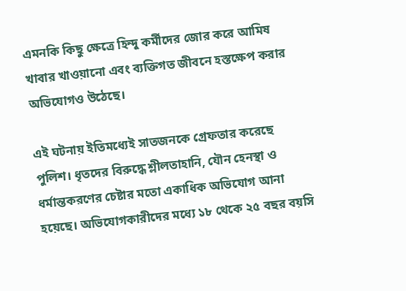এমনকি কিছু ক্ষেত্রে হিন্দু কর্মীদের জোর করে আমিষ খাবার খাওয়ানো এবং ব্যক্তিগত জীবনে হস্তক্ষেপ করার অভিযোগও উঠেছে।

এই ঘটনায় ইতিমধ্যেই সাতজনকে গ্রেফতার করেছে পুলিশ। ধৃতদের বিরুদ্ধে শ্লীলতাহানি, যৌন হেনস্থা ও ধর্মান্তকরণের চেষ্টার মতো একাধিক অভিযোগ আনা হয়েছে। অভিযোগকারীদের মধ্যে ১৮ থেকে ২৫ বছর বয়সি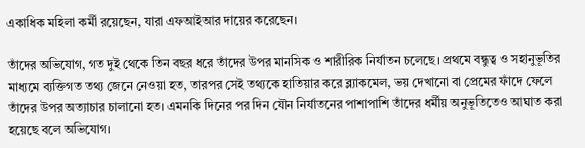একাধিক মহিলা কর্মী রয়েছেন, যারা এফআইআর দায়ের করেছেন।

তাঁদের অভিযোগ, গত দুই থেকে তিন বছর ধরে তাঁদের উপর মানসিক ও শারীরিক নির্যাতন চলেছে। প্রথমে বন্ধুত্ব ও সহানুভূতির মাধ্যমে ব্যক্তিগত তথ্য জেনে নেওয়া হত, তারপর সেই তথ্যকে হাতিয়ার করে ব্ল্যাকমেল, ভয় দেখানো বা প্রেমের ফাঁদে ফেলে তাঁদের উপর অত্যাচার চালানো হত। এমনকি দিনের পর দিন যৌন নির্যাতনের পাশাপাশি তাঁদের ধর্মীয় অনুভূতিতেও আঘাত করা হয়েছে বলে অভিযোগ।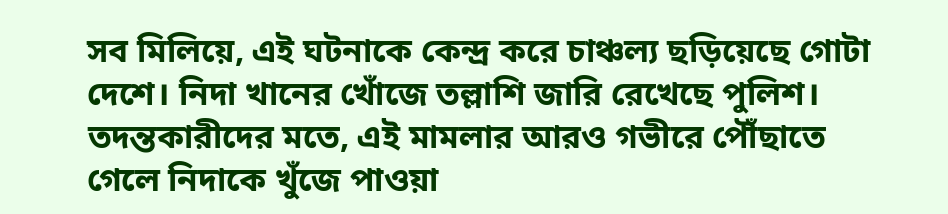সব মিলিয়ে, এই ঘটনাকে কেন্দ্র করে চাঞ্চল্য ছড়িয়েছে গোটা দেশে। নিদা খানের খোঁজে তল্লাশি জারি রেখেছে পুলিশ। তদন্তকারীদের মতে, এই মামলার আরও গভীরে পৌঁছাতে গেলে নিদাকে খুঁজে পাওয়া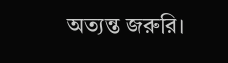অত্যন্ত জরুরি।